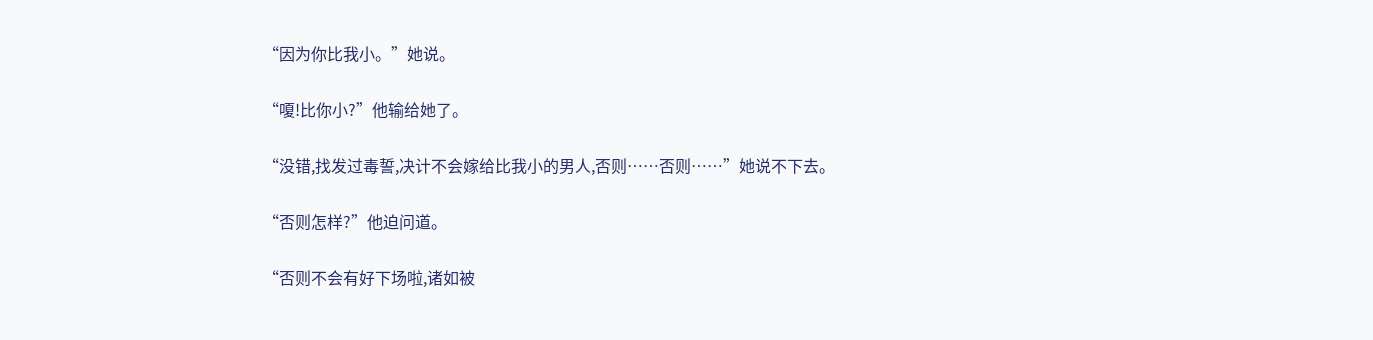“因为你比我小。”她说。

“嗄!比你小?”他输给她了。

“没错,找发过毒誓,决计不会嫁给比我小的男人,否则……否则……”她说不下去。

“否则怎样?”他迫问道。

“否则不会有好下场啦,诸如被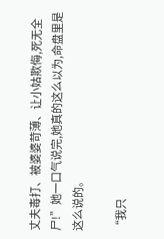丈夫毒打、被婆婆苛薄、让小姑欺侮,死无全尸!”她一口气说完,她真的这么以为,命盘里是这么说的。

“我只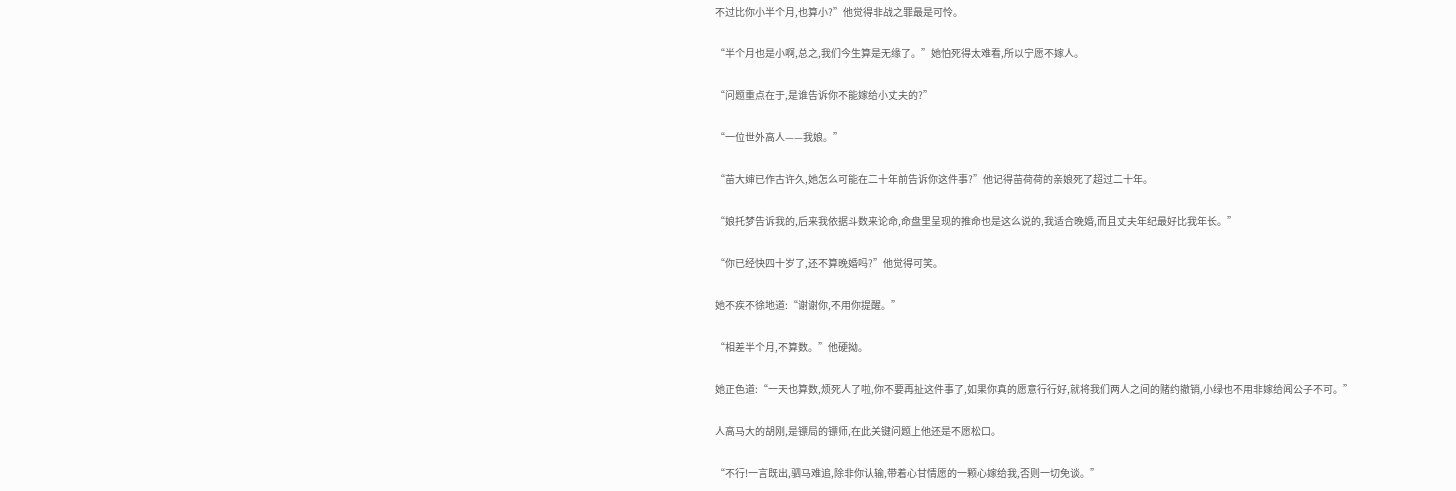不过比你小半个月,也算小?”他觉得非战之罪最是可怜。

“半个月也是小啊,总之,我们今生算是无缘了。”她怕死得太难看,所以宁愿不嫁人。

“问题重点在于,是谁告诉你不能嫁给小丈夫的?”

“一位世外高人——我娘。”

“苗大婶已作古许久,她怎么可能在二十年前告诉你这件事?”他记得苗荷荷的亲娘死了超过二十年。

“娘托梦告诉我的,后来我依据斗数来论命,命盘里呈现的推命也是这么说的,我适合晚婚,而且丈夫年纪最好比我年长。”

“你已经快四十岁了,还不算晚婚吗?”他觉得可笑。

她不疾不徐地道:“谢谢你,不用你提醒。”

“相差半个月,不算数。”他硬拗。

她正色道:“一天也算数,烦死人了啦,你不要再扯这件事了,如果你真的愿意行行好,就将我们两人之间的赌约撤销,小绿也不用非嫁给闻公子不可。”

人高马大的胡刚,是镖局的镖师,在此关键问题上他还是不愿松口。

“不行!一言既出,驷马难追,除非你认输,带着心甘情愿的一颗心嫁给我,否则一切免谈。”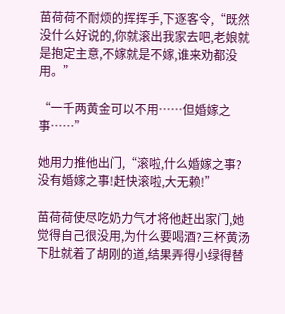苗荷荷不耐烦的挥挥手,下逐客令,“既然没什么好说的,你就滚出我家去吧,老娘就是抱定主意,不嫁就是不嫁,谁来劝都没用。”

“一千两黄金可以不用……但婚嫁之事……”

她用力推他出门,“滚啦,什么婚嫁之事?没有婚嫁之事!赶快滚啦,大无赖!”

苗荷荷使尽吃奶力气才将他赶出家门,她觉得自己很没用,为什么要喝酒?三杯黄汤下肚就着了胡刚的道,结果弄得小绿得替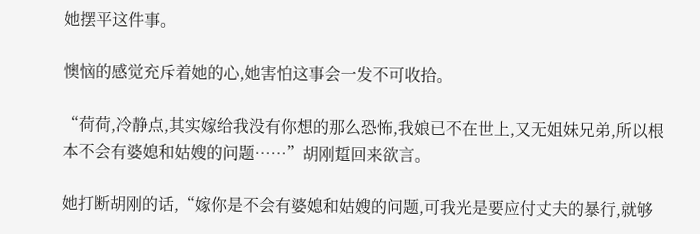她摆平这件事。

懊恼的感觉充斥着她的心,她害怕这事会一发不可收拾。

“荷荷,冷静点,其实嫁给我没有你想的那么恐怖,我娘已不在世上,又无姐妹兄弟,所以根本不会有婆媳和姑嫂的问题……”胡刚踅回来欲言。

她打断胡刚的话,“嫁你是不会有婆媳和姑嫂的问题,可我光是要应付丈夫的暴行,就够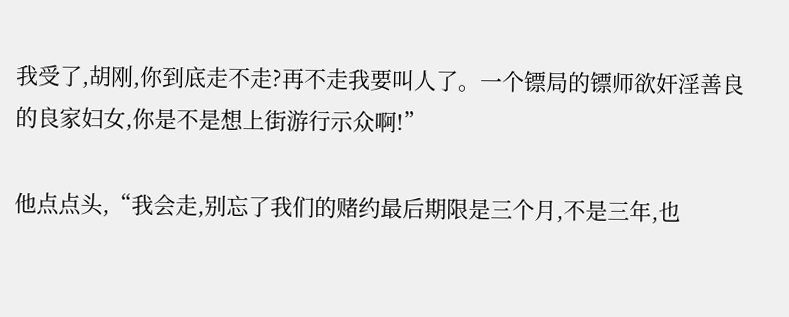我受了,胡刚,你到底走不走?再不走我要叫人了。一个镖局的镖师欲奸淫善良的良家妇女,你是不是想上街游行示众啊!”

他点点头,“我会走,别忘了我们的赌约最后期限是三个月,不是三年,也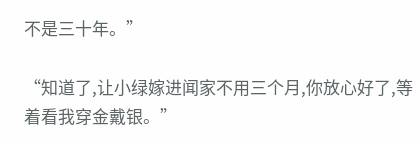不是三十年。”

“知道了,让小绿嫁进闻家不用三个月,你放心好了,等着看我穿金戴银。”